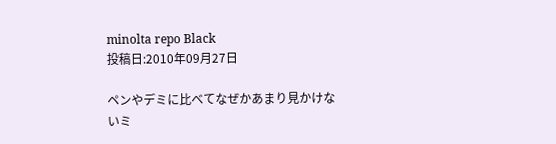minolta repo Black
投稿日:2010年09月27日

ペンやデミに比べてなぜかあまり見かけないミ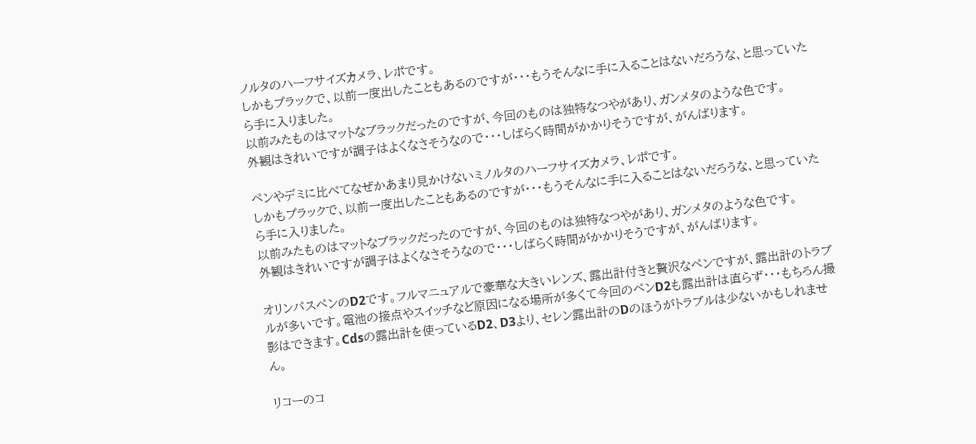ノルタのハーフサイズカメラ、レポです。
しかもプラックで、以前一度出したこともあるのですが・・・もうそんなに手に入ることはないだろうな、と思っていたら手に入りました。
以前みたものはマットなブラックだったのですが、今回のものは独特なつやがあり、ガンメタのような色です。
外観はきれいですが調子はよくなさそうなので・・・しばらく時間がかかりそうですが、がんばります。

ペンやデミに比べてなぜかあまり見かけないミノルタのハーフサイズカメラ、レポです。
しかもプラックで、以前一度出したこともあるのですが・・・もうそんなに手に入ることはないだろうな、と思っていたら手に入りました。
以前みたものはマットなブラックだったのですが、今回のものは独特なつやがあり、ガンメタのような色です。
外観はきれいですが調子はよくなさそうなので・・・しばらく時間がかかりそうですが、がんばります。

オリンパスペンのD2です。フルマニュアルで豪華な大きいレンズ、露出計付きと贅沢なペンですが、露出計のトラブルが多いです。電池の接点やスイッチなど原因になる場所が多くて今回のペンD2も露出計は直らず・・・もちろん撮影はできます。Cdsの露出計を使っているD2、D3より、セレン露出計のDのほうがトラブルは少ないかもしれません。

リコーのコ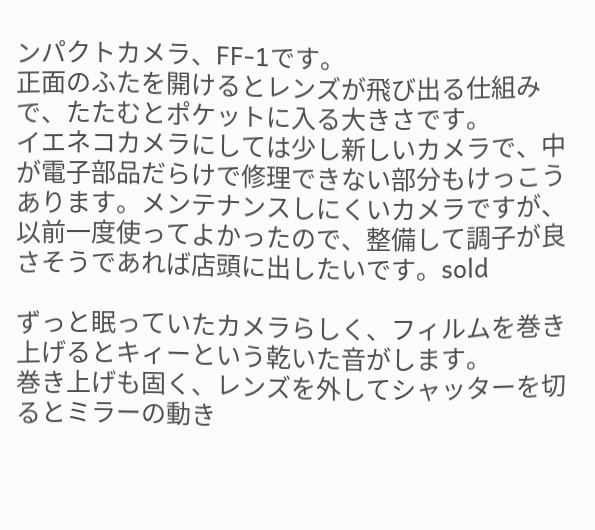ンパクトカメラ、FF-1です。
正面のふたを開けるとレンズが飛び出る仕組みで、たたむとポケットに入る大きさです。
イエネコカメラにしては少し新しいカメラで、中が電子部品だらけで修理できない部分もけっこうあります。メンテナンスしにくいカメラですが、以前一度使ってよかったので、整備して調子が良さそうであれば店頭に出したいです。sold

ずっと眠っていたカメラらしく、フィルムを巻き上げるとキィーという乾いた音がします。
巻き上げも固く、レンズを外してシャッターを切るとミラーの動き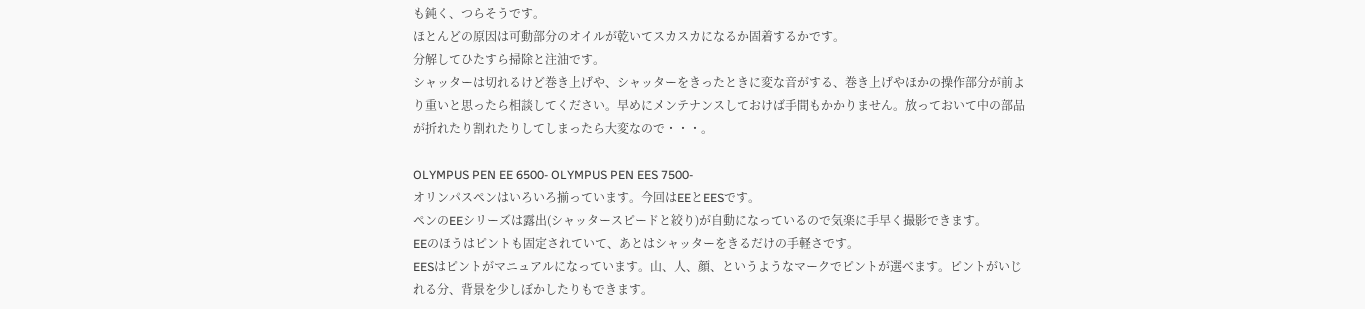も鈍く、つらそうです。
ほとんどの原因は可動部分のオイルが乾いてスカスカになるか固着するかです。
分解してひたすら掃除と注油です。
シャッターは切れるけど巻き上げや、シャッターをきったときに変な音がする、巻き上げやほかの操作部分が前より重いと思ったら相談してください。早めにメンテナンスしておけば手間もかかりません。放っておいて中の部品が折れたり割れたりしてしまったら大変なので・・・。

OLYMPUS PEN EE 6500- OLYMPUS PEN EES 7500-
オリンパスペンはいろいろ揃っています。今回はEEとEESです。
ペンのEEシリーズは露出(シャッタースピードと絞り)が自動になっているので気楽に手早く撮影できます。
EEのほうはピントも固定されていて、あとはシャッターをきるだけの手軽さです。
EESはピントがマニュアルになっています。山、人、顔、というようなマークでピントが選べます。ピントがいじれる分、背景を少しぼかしたりもできます。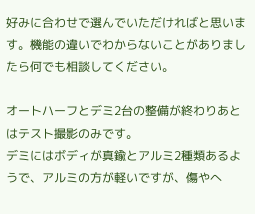好みに合わせで選んでいただければと思います。機能の違いでわからないことがありましたら何でも相談してください。

オートハーフとデミ2台の整備が終わりあとはテスト撮影のみです。
デミにはボディが真鍮とアルミ2種類あるようで、アルミの方が軽いですが、傷やへ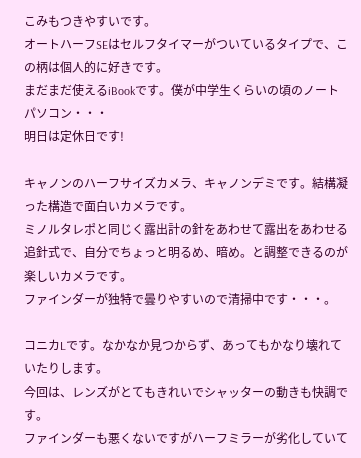こみもつきやすいです。
オートハーフSEはセルフタイマーがついているタイプで、この柄は個人的に好きです。
まだまだ使えるiBookです。僕が中学生くらいの頃のノートパソコン・・・
明日は定休日です!

キャノンのハーフサイズカメラ、キャノンデミです。結構凝った構造で面白いカメラです。
ミノルタレポと同じく露出計の針をあわせて露出をあわせる追針式で、自分でちょっと明るめ、暗め。と調整できるのが楽しいカメラです。
ファインダーが独特で曇りやすいので清掃中です・・・。

コニカLです。なかなか見つからず、あってもかなり壊れていたりします。
今回は、レンズがとてもきれいでシャッターの動きも快調です。
ファインダーも悪くないですがハーフミラーが劣化していて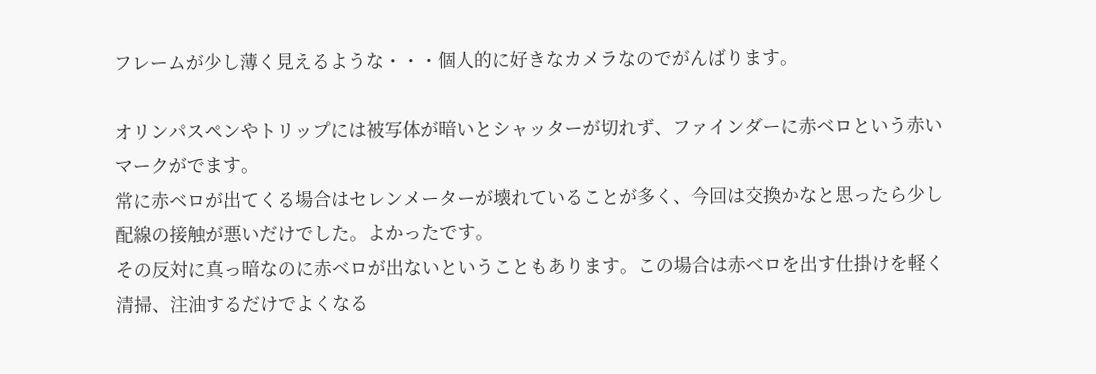フレームが少し薄く見えるような・・・個人的に好きなカメラなのでがんばります。

オリンパスペンやトリップには被写体が暗いとシャッターが切れず、ファインダーに赤ベロという赤いマークがでます。
常に赤ベロが出てくる場合はセレンメーターが壊れていることが多く、今回は交換かなと思ったら少し配線の接触が悪いだけでした。よかったです。
その反対に真っ暗なのに赤ベロが出ないということもあります。この場合は赤ベロを出す仕掛けを軽く清掃、注油するだけでよくなる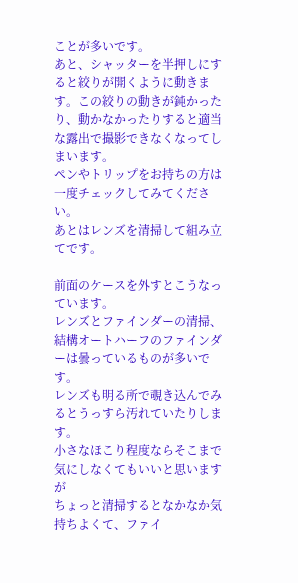ことが多いです。
あと、シャッターを半押しにすると絞りが開くように動きます。この絞りの動きが鈍かったり、動かなかったりすると適当な露出で撮影できなくなってしまいます。
ペンやトリップをお持ちの方は一度チェックしてみてください。
あとはレンズを清掃して組み立てです。

前面のケースを外すとこうなっています。
レンズとファインダーの清掃、結構オートハーフのファインダーは曇っているものが多いです。
レンズも明る所で覗き込んでみるとうっすら汚れていたりします。
小さなほこり程度ならそこまで気にしなくてもいいと思いますが
ちょっと清掃するとなかなか気持ちよくて、ファイ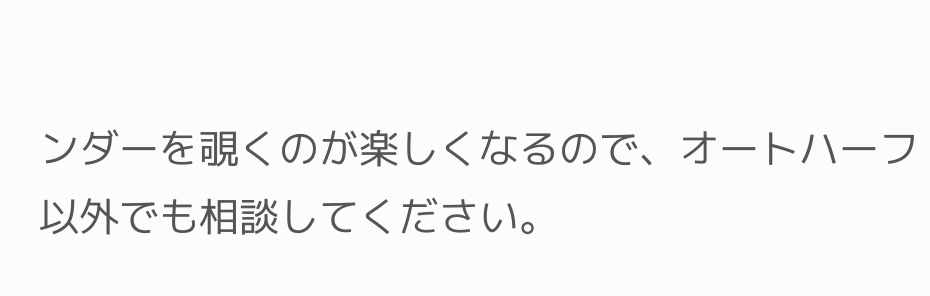ンダーを覗くのが楽しくなるので、オートハーフ以外でも相談してください。